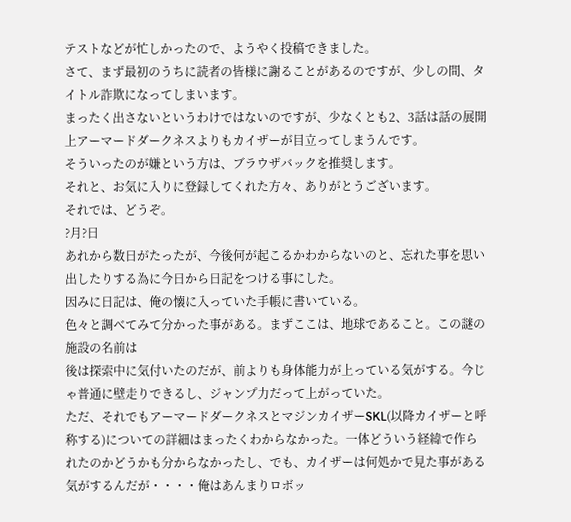テストなどが忙しかったので、ようやく投稿できました。
さて、まず最初のうちに読者の皆様に謝ることがあるのですが、少しの間、タイトル詐欺になってしまいます。
まったく出さないというわけではないのですが、少なくとも2、3話は話の展開上アーマードダークネスよりもカイザーが目立ってしまうんです。
そういったのが嫌という方は、ブラウザバックを推奨します。
それと、お気に入りに登録してくれた方々、ありがとうございます。
それでは、どうぞ。
?月?日
あれから数日がたったが、今後何が起こるかわからないのと、忘れた事を思い出したりする為に今日から日記をつける事にした。
因みに日記は、俺の懐に入っていた手帳に書いている。
色々と調べてみて分かった事がある。まずここは、地球であること。この謎の施設の名前は
後は探索中に気付いたのだが、前よりも身体能力が上っている気がする。今じゃ普通に壁走りできるし、ジャンプ力だって上がっていた。
ただ、それでもアーマードダークネスとマジンカイザーSKL(以降カイザーと呼称する)についての詳細はまったくわからなかった。一体どういう経緯で作られたのかどうかも分からなかったし、でも、カイザーは何処かで見た事がある気がするんだが・・・・俺はあんまりロボッ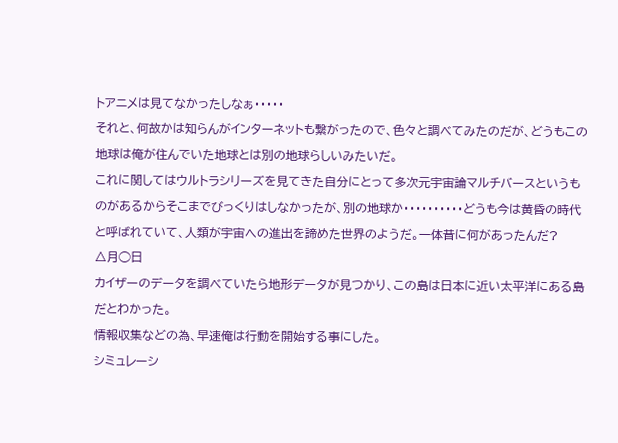トアニメは見てなかったしなぁ・・・・・
それと、何故かは知らんがインターネットも繋がったので、色々と調べてみたのだが、どうもこの地球は俺が住んでいた地球とは別の地球らしいみたいだ。
これに関してはウルトラシリーズを見てきた自分にとって多次元宇宙論マルチバースというものがあるからそこまでびっくりはしなかったが、別の地球か・・・・・・・・・・どうも今は黄昏の時代と呼ばれていて、人類が宇宙への進出を諦めた世界のようだ。一体昔に何があったんだ?
△月◯日
カイザーのデータを調べていたら地形データが見つかり、この島は日本に近い太平洋にある島だとわかった。
情報収集などの為、早速俺は行動を開始する事にした。
シミュレーシ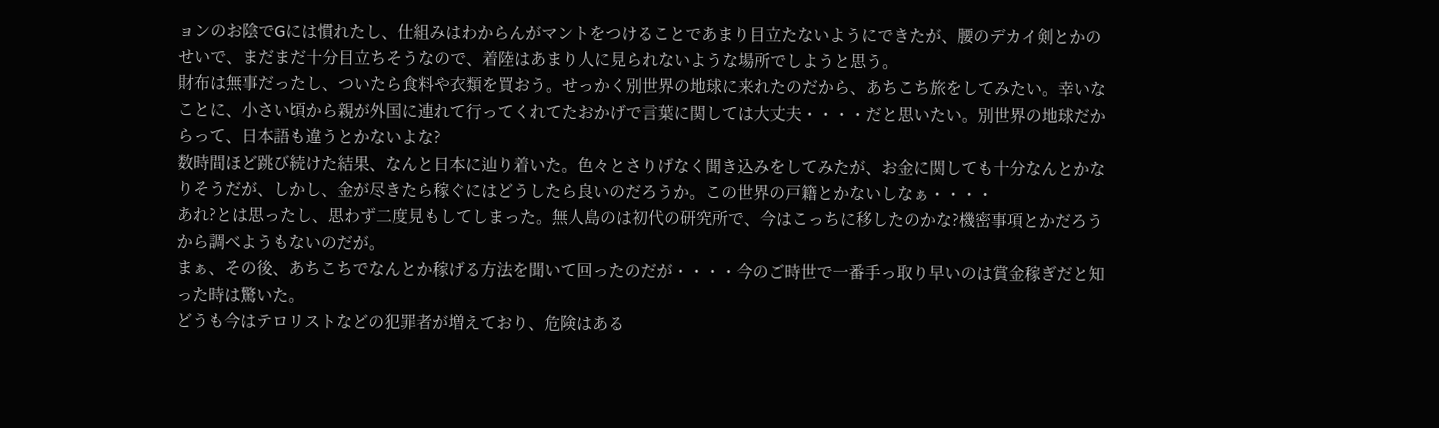ョンのお陰でGには慣れたし、仕組みはわからんがマントをつけることであまり目立たないようにできたが、腰のデカイ剣とかのせいで、まだまだ十分目立ちそうなので、着陸はあまり人に見られないような場所でしようと思う。
財布は無事だったし、ついたら食料や衣類を買おう。せっかく別世界の地球に来れたのだから、あちこち旅をしてみたい。幸いなことに、小さい頃から親が外国に連れて行ってくれてたおかげで言葉に関しては大丈夫・・・・だと思いたい。別世界の地球だからって、日本語も違うとかないよな?
数時間ほど跳び続けた結果、なんと日本に辿り着いた。色々とさりげなく聞き込みをしてみたが、お金に関しても十分なんとかなりそうだが、しかし、金が尽きたら稼ぐにはどうしたら良いのだろうか。この世界の戸籍とかないしなぁ・・・・
あれ?とは思ったし、思わず二度見もしてしまった。無人島のは初代の研究所で、今はこっちに移したのかな?機密事項とかだろうから調べようもないのだが。
まぁ、その後、あちこちでなんとか稼げる方法を聞いて回ったのだが・・・・今のご時世で一番手っ取り早いのは賞金稼ぎだと知った時は驚いた。
どうも今はテロリストなどの犯罪者が増えており、危険はある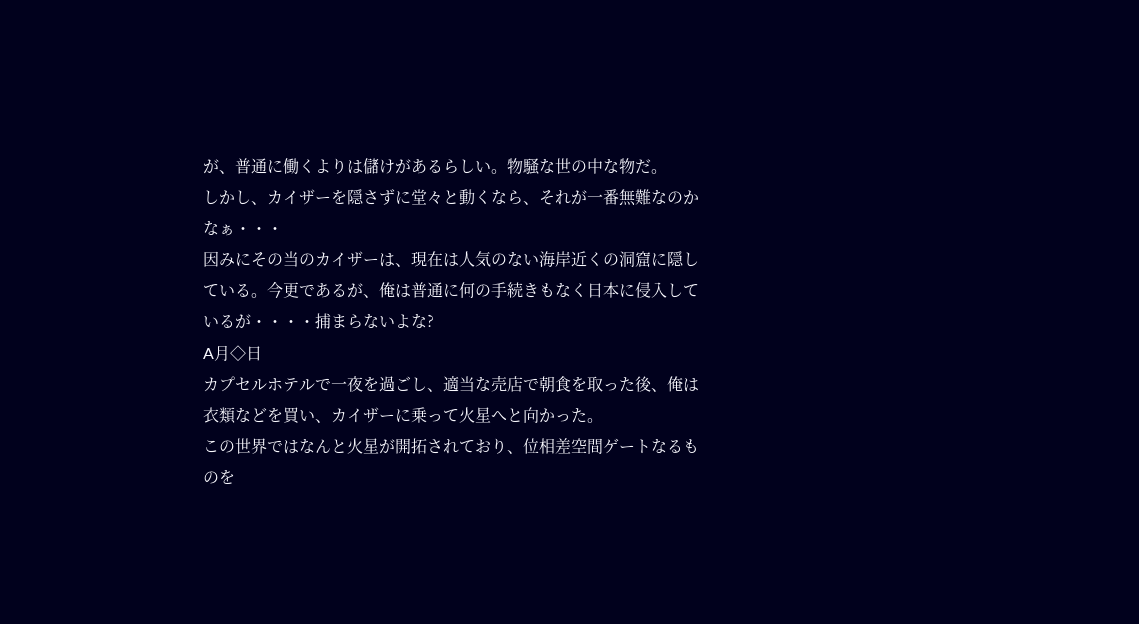が、普通に働くよりは儲けがあるらしい。物騒な世の中な物だ。
しかし、カイザーを隠さずに堂々と動くなら、それが一番無難なのかなぁ・・・
因みにその当のカイザーは、現在は人気のない海岸近くの洞窟に隠している。今更であるが、俺は普通に何の手続きもなく日本に侵入しているが・・・・捕まらないよな?
A月◇日
カプセルホテルで一夜を過ごし、適当な売店で朝食を取った後、俺は衣類などを買い、カイザーに乗って火星へと向かった。
この世界ではなんと火星が開拓されており、位相差空間ゲートなるものを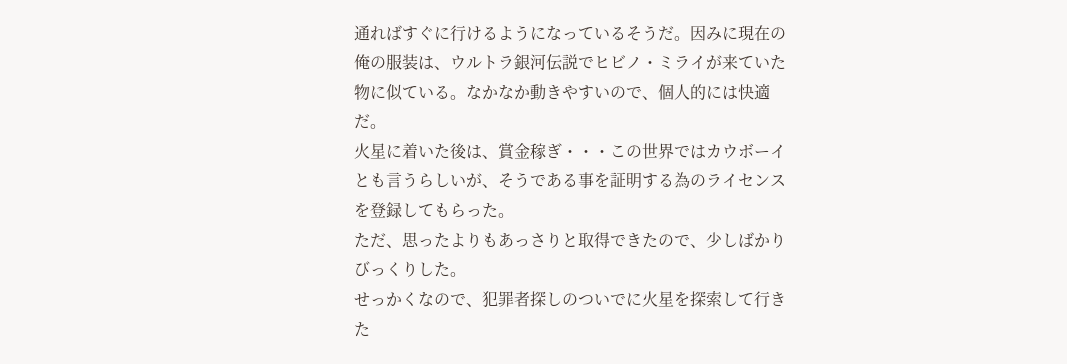通ればすぐに行けるようになっているそうだ。因みに現在の俺の服装は、ウルトラ銀河伝説でヒビノ・ミライが来ていた物に似ている。なかなか動きやすいので、個人的には快適だ。
火星に着いた後は、賞金稼ぎ・・・この世界ではカウボーイとも言うらしいが、そうである事を証明する為のライセンスを登録してもらった。
ただ、思ったよりもあっさりと取得できたので、少しばかりびっくりした。
せっかくなので、犯罪者探しのついでに火星を探索して行きた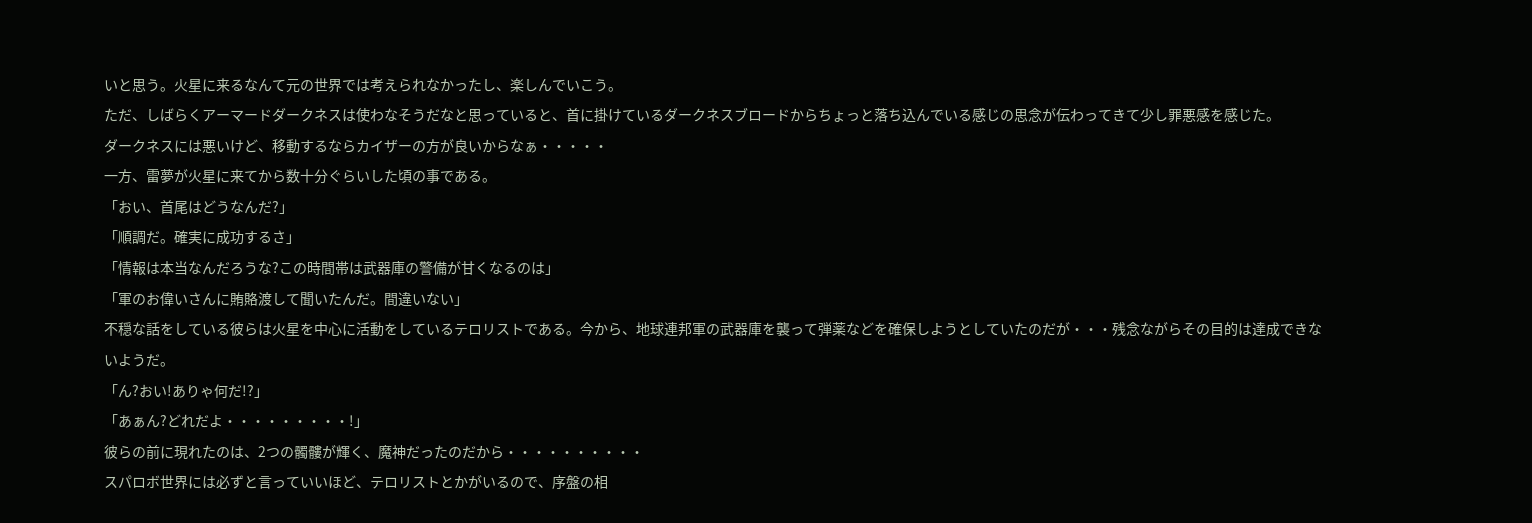いと思う。火星に来るなんて元の世界では考えられなかったし、楽しんでいこう。
ただ、しばらくアーマードダークネスは使わなそうだなと思っていると、首に掛けているダークネスブロードからちょっと落ち込んでいる感じの思念が伝わってきて少し罪悪感を感じた。
ダークネスには悪いけど、移動するならカイザーの方が良いからなぁ・・・・・
一方、雷夢が火星に来てから数十分ぐらいした頃の事である。
「おい、首尾はどうなんだ?」
「順調だ。確実に成功するさ」
「情報は本当なんだろうな?この時間帯は武器庫の警備が甘くなるのは」
「軍のお偉いさんに賄賂渡して聞いたんだ。間違いない」
不穏な話をしている彼らは火星を中心に活動をしているテロリストである。今から、地球連邦軍の武器庫を襲って弾薬などを確保しようとしていたのだが・・・残念ながらその目的は達成できないようだ。
「ん?おい!ありゃ何だ!?」
「あぁん?どれだよ・・・・・・・・・!」
彼らの前に現れたのは、2つの髑髏が輝く、魔神だったのだから・・・・・・・・・・
スパロボ世界には必ずと言っていいほど、テロリストとかがいるので、序盤の相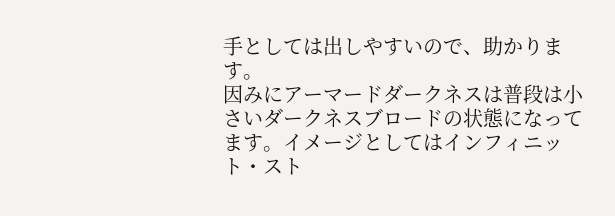手としては出しやすいので、助かります。
因みにアーマードダークネスは普段は小さいダークネスブロードの状態になってます。イメージとしてはインフィニット・スト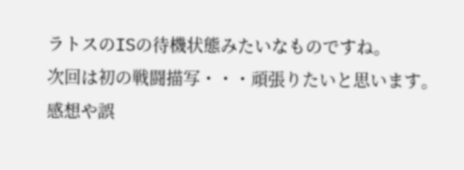ラトスのISの待機状態みたいなものですね。
次回は初の戦闘描写・・・頑張りたいと思います。
感想や誤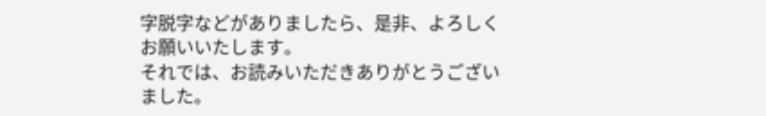字脱字などがありましたら、是非、よろしくお願いいたします。
それでは、お読みいただきありがとうございました。